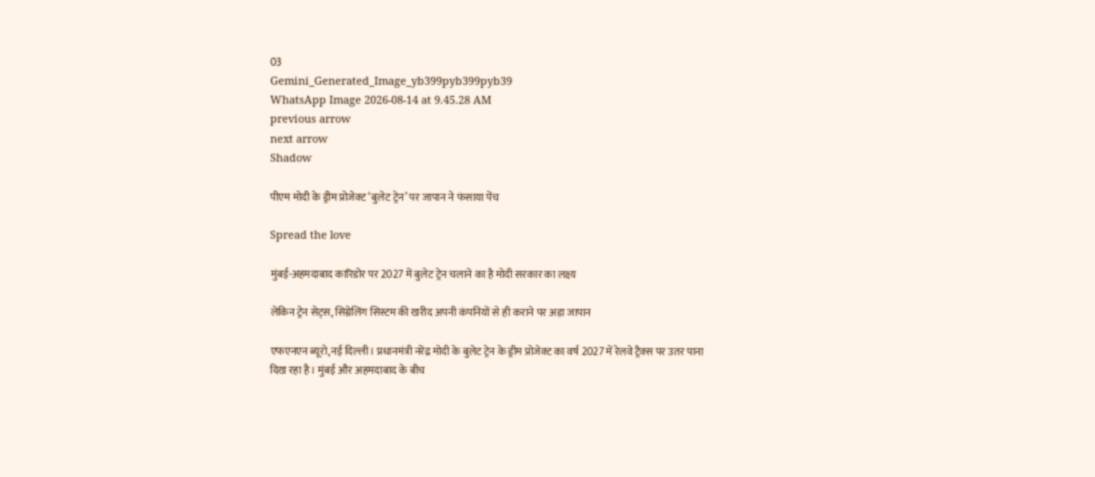03
Gemini_Generated_Image_yb399pyb399pyb39
WhatsApp Image 2026-08-14 at 9.45.28 AM
previous arrow
next arrow
Shadow

पीएम मोदी के ड्रीम प्रोजेक्ट ‘बुलेट ट्रेन’ पर जापान ने फंसाया पेंच

Spread the love

मुंबई-अहमदाबाद कारिडोर पर 2027 में बुलेट ट्रेन चलाने का है मोदी सरकार का लक्ष्य

लेकिन ट्रेन सेट्स, सिग्नेलिंग सिस्टम की खरीद अपनी कंपनियों से ही कराने पर अड़ा जापान

एफएनएन ब्यूरो,नई दिल्ली। प्रधानमंत्री नरेंद्र मोदी के बुलेट ट्रेन के ड्रीम प्रोजेक्ट का वर्ष 2027 में रेलवे ट्रैक्स पर उतर पाना दिख रहा है। मुंबई और अहमदाबाद के बीच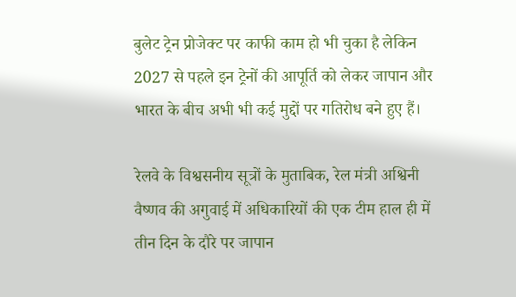बुलेट ट्रेन प्रोजेक्ट पर काफी काम हो भी चुका है लेकिन 2027 से पहले इन ट्रेनों की आपूर्ति को लेकर जापान और भारत के बीच अभी भी कई मुद्दों पर गतिरोध बने हुए हैं।

रेलवे के विश्वसनीय सूत्रों के मुताबिक, रेल मंत्री अश्विनी वैष्णव की अगुवाई में अधिकारियों की एक टीम हाल ही में तीन दिन के दौरे पर जापान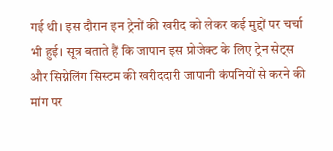गई थी। इस दौरान इन ट्रेनों की खरीद को लेकर कई मुद्दों पर चर्चा भी हुई। सूत्र बताते हैं कि जापान इस प्रोजेक्ट के लिए ट्रेन सेट्स और सिग्नेलिंग सिस्टम की खरीददारी जापानी कंपनियों से करने की मांग पर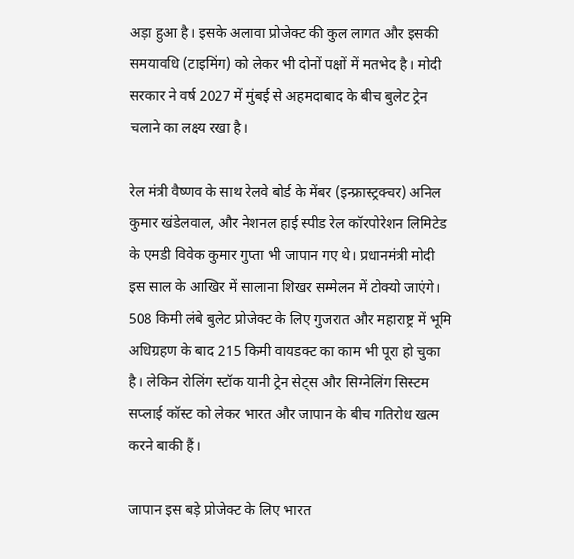अड़ा हुआ है। इसके अलावा प्रोजेक्ट की कुल लागत और इसकी समयावधि (टाइमिंग) को लेकर भी दोनों पक्षों में मतभेद है। मोदी सरकार ने वर्ष 2027 में मुंबई से अहमदाबाद के बीच बुलेट ट्रेन चलाने का लक्ष्य रखा है।

रेल मंत्री वैष्णव के साथ रेलवे बोर्ड के मेंबर (इन्फ्रास्ट्रक्चर) अनिल कुमार खंडेलवाल, और नेशनल हाई स्पीड रेल कॉरपोरेशन लिमिटेड के एमडी विवेक कुमार गुप्ता भी जापान गए थे। प्रधानमंत्री मोदी इस साल के आखिर में सालाना शिखर सम्मेलन में टोक्यो जाएंगे। 508 किमी लंबे बुलेट प्रोजेक्ट के लिए गुजरात और महाराष्ट्र में भूमि अधिग्रहण के बाद 215 किमी वायडक्ट का काम भी पूरा हो चुका है। लेकिन रोलिंग स्टॉक यानी ट्रेन सेट्स और सिग्नेलिंग सिस्टम सप्लाई कॉस्ट को लेकर भारत और जापान के बीच गतिरोध खत्म करने बाकी हैं।

जापान इस बड़े प्रोजेक्ट के लिए भारत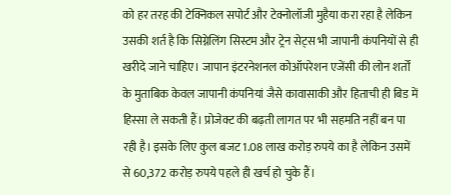को हर तरह की टेक्निकल सपोर्ट और टेक्नोलॉजी मुहैया करा रहा है लेकिन उसकी शर्त है कि सिग्नेलिंग सिस्टम और ट्रेन सेट्स भी जापानी कंपनियों से ही खरीदे जाने चाहिए। जापान इंटरनेशनल कोऑपरेशन एजेंसी की लोन शर्तों के मुताबिक केवल जापानी कंपनियां जैसे कावासाकी और हिताची ही बिड में हिस्सा ले सकती हैं। प्रोजेक्ट की बढ़ती लागत पर भी सहमति नहीं बन पा रही है। इसके लिए कुल बजट 1.08 लाख करोड़ रुपये का है लेकिन उसमें से 60,372 करोड़ रुपये पहले ही खर्च हो चुके हैं।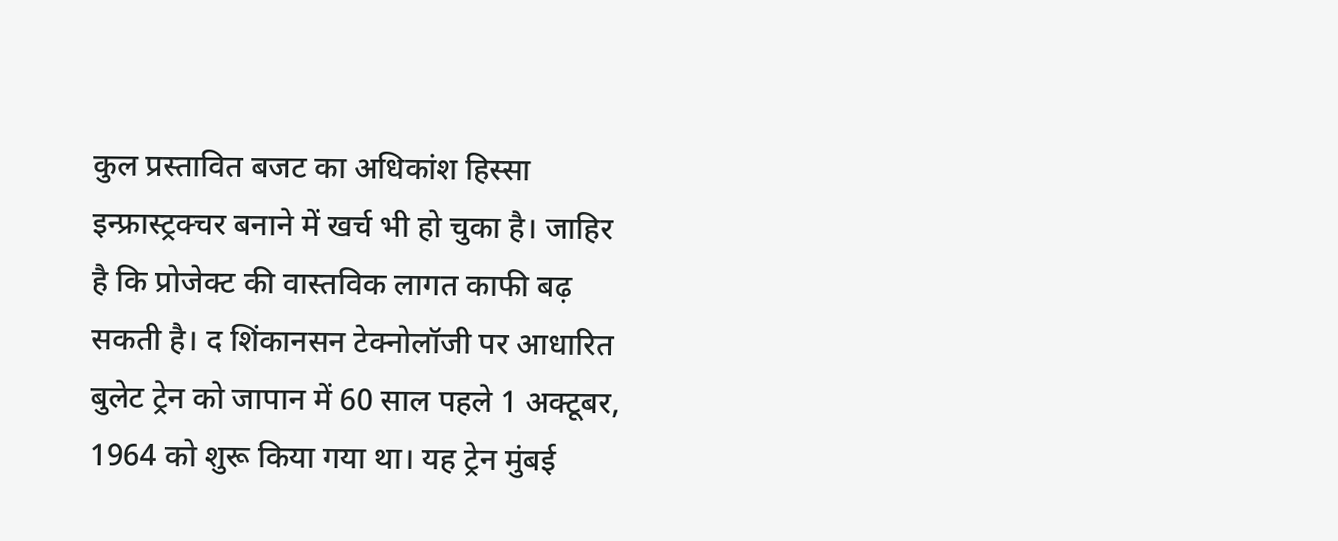कुल प्रस्तावित बजट का अधिकांश हिस्सा इन्फ्रास्ट्रक्चर बनाने में खर्च भी हो चुका है। जाहिर है कि प्रोजेक्ट की वास्तविक लागत काफी बढ़ सकती है। द शिंकानसन टेक्नोलॉजी पर आधारित बुलेट ट्रेन को जापान में 60 साल पहले 1 अक्टूबर, 1964 को शुरू किया गया था। यह ट्रेन मुंबई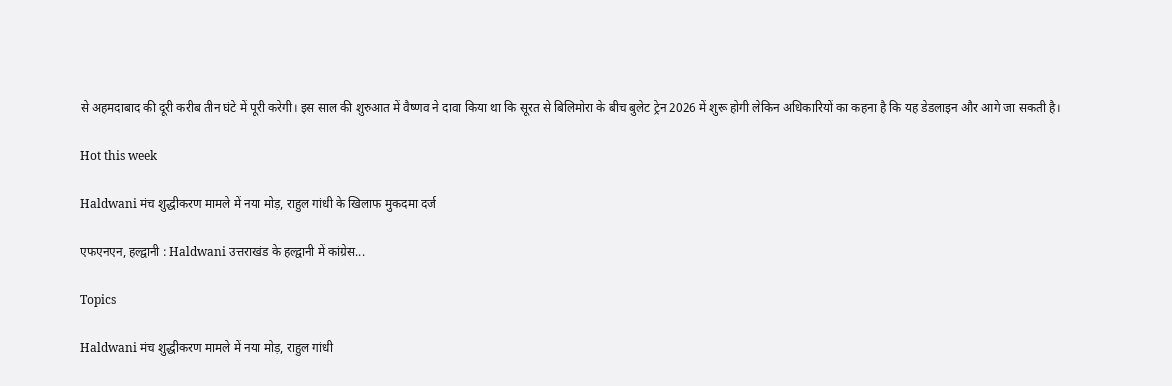से अहमदाबाद की दूरी करीब तीन घंटे में पूरी करेगी। इस साल की शुरुआत में वैष्णव ने दावा किया था कि सूरत से बिलिमोरा के बीच बुलेट ट्रेन 2026 में शुरू होगी लेकिन अधिकारियों का कहना है कि यह डेडलाइन और आगे जा सकती है।

Hot this week

Haldwani मंच शुद्धीकरण मामले में नया मोड़, राहुल गांधी के खिलाफ मुकदमा दर्ज

एफएनएन, हल्द्वानी : Haldwani उत्तराखंड के हल्द्वानी में कांग्रेस...

Topics

Haldwani मंच शुद्धीकरण मामले में नया मोड़, राहुल गांधी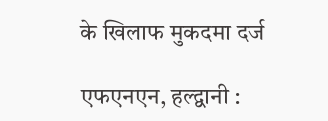के खिलाफ मुकदमा दर्ज

एफएनएन, हल्द्वानी :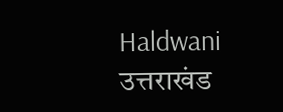Haldwani उत्तराखंड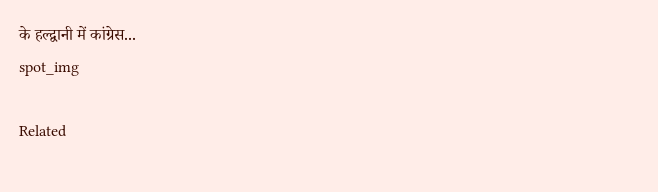के हल्द्वानी में कांग्रेस...
spot_img

Related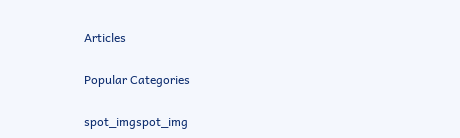Articles

Popular Categories

spot_imgspot_img